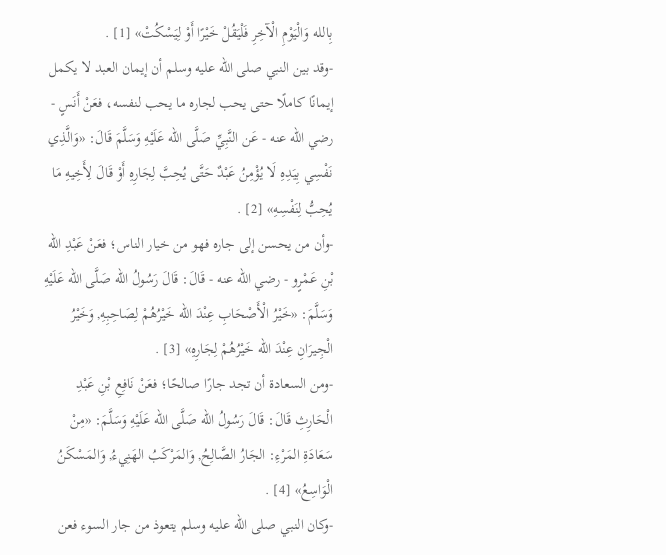بِالله وَالْيَوْمِ الْآخِرِ فَلْيَقُلْ خَيْرًا أَوْ لِيَسْكُتْ» [1] .
-وقد بين النبي صلى الله عليه وسلم أن إيمان العبد لا يكمل إيمانًا كاملًا حتى يحب لجاره ما يحب لنفسه، فعَنْ أَنَسٍ - رضي الله عنه - عَن النَّبِيِّ صَلَّى الله عَلَيْهِ وَسَلَّمَ قَالَ: «وَالَّذِي نَفْسِي بِيَدِهِ لَا يُؤْمِنُ عَبْدٌ حَتَّى يُحِبَّ لِجَارِهِ أَوْ قَالَ لِأَخِيهِ مَا يُحِبُّ لِنَفْسِهِ» [2] .
-وأن من يحسن إلى جاره فهو من خيار الناس؛ فعَنْ عَبْدِ الله بْنِ عَمْرٍو - رضي الله عنه - قَالَ: قَالَ رَسُولُ الله صَلَّى الله عَلَيْهِ وَسَلَّمَ: «خَيْرُ الْأَصْحَابِ عِنْدَ الله خَيْرُهُمْ لِصَاحِبِهِ, وَخَيْرُ الْجِيرَانِ عِنْدَ الله خَيْرُهُمْ لِجَارِهِ» [3] .
-ومن السعادة أن تجد جارًا صالحًا؛ فعَنْ نَافِعِ بْنِ عَبْدِ الْحَارِثِ قَالَ: قَالَ رَسُولُ الله صَلَّى الله عَلَيْهِ وَسَلَّمَ: «مِنْ سَعَادَةِ المَرْءِ: الجَارُ الصَّالِحُ, وَالمَرْكَبُ الهَنِيءُ, وَالمَسْكَنُ الْوَاسِعُ» [4] .
-وكان النبي صلى الله عليه وسلم يتعوذ من جار السوء فعن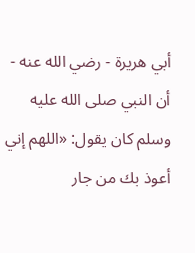أبي هريرة - رضي الله عنه - أن النبي صلى الله عليه وسلم كان يقول: «اللهم إني أعوذ بك من جار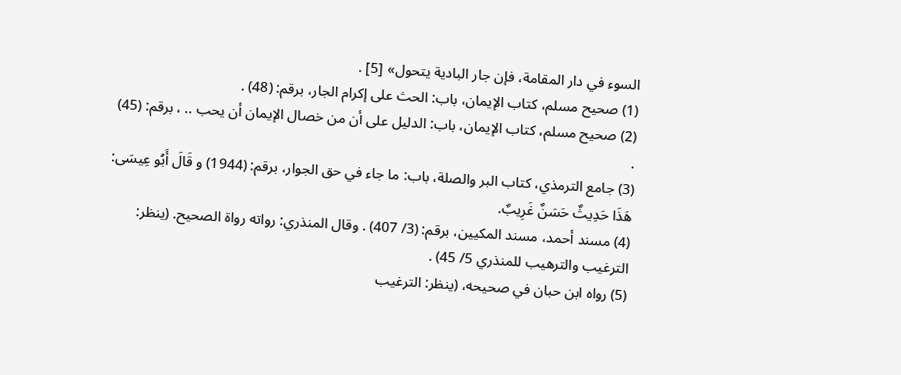السوء في دار المقامة، فإن جار البادية يتحول» [5] .
(1) صحيح مسلم، كتاب الإيمان، باب: الحث على إكرام الجار، برقم: (48) .
(2) صحيح مسلم، كتاب الإيمان، باب: الدليل على أن من خصال الإيمان أن يحب .. ، برقم: (45) .
(3) جامع الترمذي، كتاب البر والصلة، باب: ما جاء في حق الجوار، برقم: (1944) و قَالَ أَبُو عِيسَى: هَذَا حَدِيثٌ حَسَنٌ غَرِيبٌ.
(4) مسند أحمد، مسند المكيين، برقم: (3/ 407) . وقال المنذري: رواته رواة الصحيح. (ينظر: الترغيب والترهيب للمنذري 5/ 45) .
(5) رواه ابن حبان في صحيحه، (ينظر: الترغيب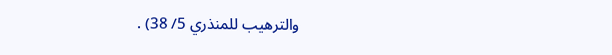والترهيب للمنذري 5/ 38) .